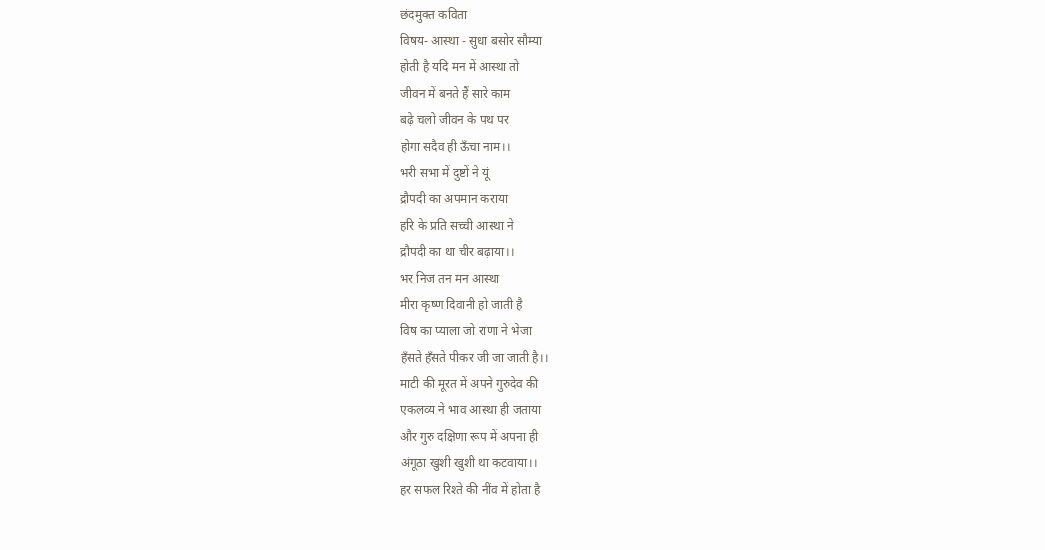छंदमुक्त कविता
विषय- आस्था - सुधा बसोर सौम्या
होती है यदि मन में आस्था तो
जीवन में बनते हैं सारे काम
बढ़े चलो जीवन के पथ पर
होगा सदैव ही ऊॅंचा नाम।।
भरी सभा में दुष्टों ने यूं
द्रौपदी का अपमान कराया
हरि के प्रति सच्ची आस्था ने
द्रौपदी का था चीर बढ़ाया।।
भर निज तन मन आस्था
मीरा कृष्ण दिवानी हो जाती है
विष का प्याला जो राणा ने भेजा
हॅंसते हॅंसते पीकर जी जा जाती है।।
माटी की मूरत में अपने गुरुदेव की
एकलव्य ने भाव आस्था ही जताया
और गुरु दक्षिणा रूप में अपना ही
अंगूठा खुशी खुशी था कटवाया।।
हर सफल रिश्ते की नींव में होता है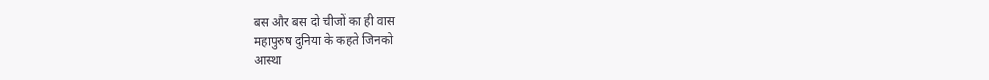बस और बस दो चीजों का ही वास
महापुरुष दुनिया के कहते जिनको
आस्था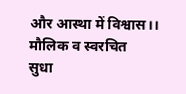और आस्था में विश्वास।।
मौलिक व स्वरचित
सुधा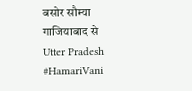बसोर सौम्या
गाजियाबाद से
Utter Pradesh
#HamariVani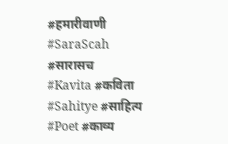#हमारीवाणी #SaraScah #सारासच
#Kavita #कविता #Sahitye #साहित्य #Poet #काव्य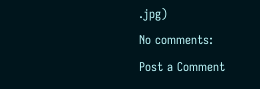.jpg)
No comments:
Post a Comment